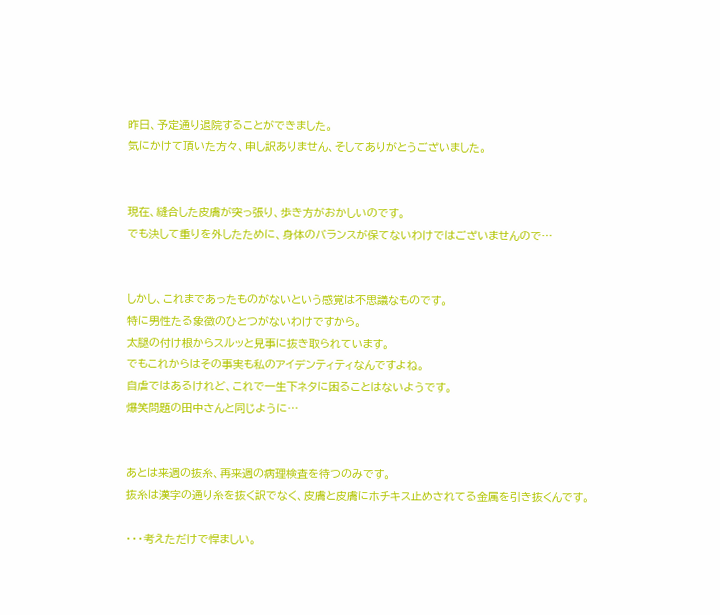昨日、予定通り退院することができました。
気にかけて頂いた方々、申し訳ありません、そしてありがとうございました。


現在、縫合した皮膚が突っ張り、歩き方がおかしいのです。
でも決して重りを外したために、身体のバランスが保てないわけではございませんので…


しかし、これまであったものがないという感覚は不思議なものです。
特に男性たる象徴のひとつがないわけですから。
太腿の付け根からスルッと見事に抜き取られています。
でもこれからはその事実も私のアイデンティティなんですよね。
自虐ではあるけれど、これで一生下ネタに困ることはないようです。
爆笑問題の田中さんと同じように…


あとは来週の抜糸、再来週の病理検査を待つのみです。
抜糸は漢字の通り糸を抜く訳でなく、皮膚と皮膚にホチキス止めされてる金属を引き抜くんです。

・・・考えただけで悍ましい。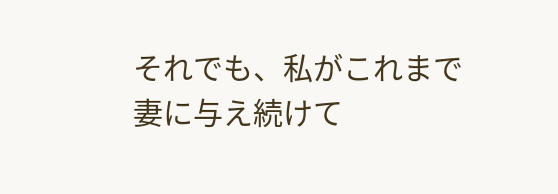それでも、私がこれまで妻に与え続けて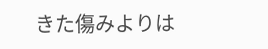きた傷みよりは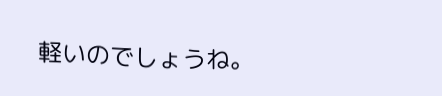軽いのでしょうね。